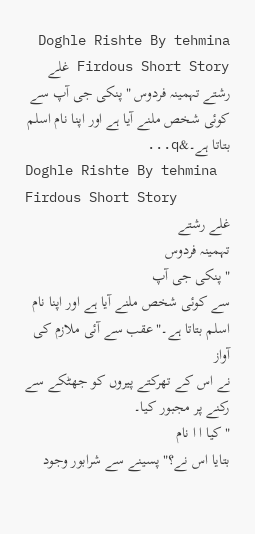Doghle Rishte By tehmina Firdous Short Story غلے رشتے تہمینہ فردوس "پنکی جی آپ سے کوئی شخص ملنے آیا ہے اور اپنا نام اسلم بتاتا ہے۔&q...
Doghle Rishte By tehmina Firdous Short Story
غلے رشتے
تہمینہ فردوس
"پنکی جی آپ
سے کوئی شخص ملنے آیا ہے اور اپنا نام اسلم بتاتا ہے۔"عقب سے آئی ملازم کی آواز
نے اس کے تھرکتے پیروں کو جھٹکے سے رکنے پر مجبور کیا۔
"کیا ا ا نام
بتایا اس نے؟" پسینے سے شرابور وجود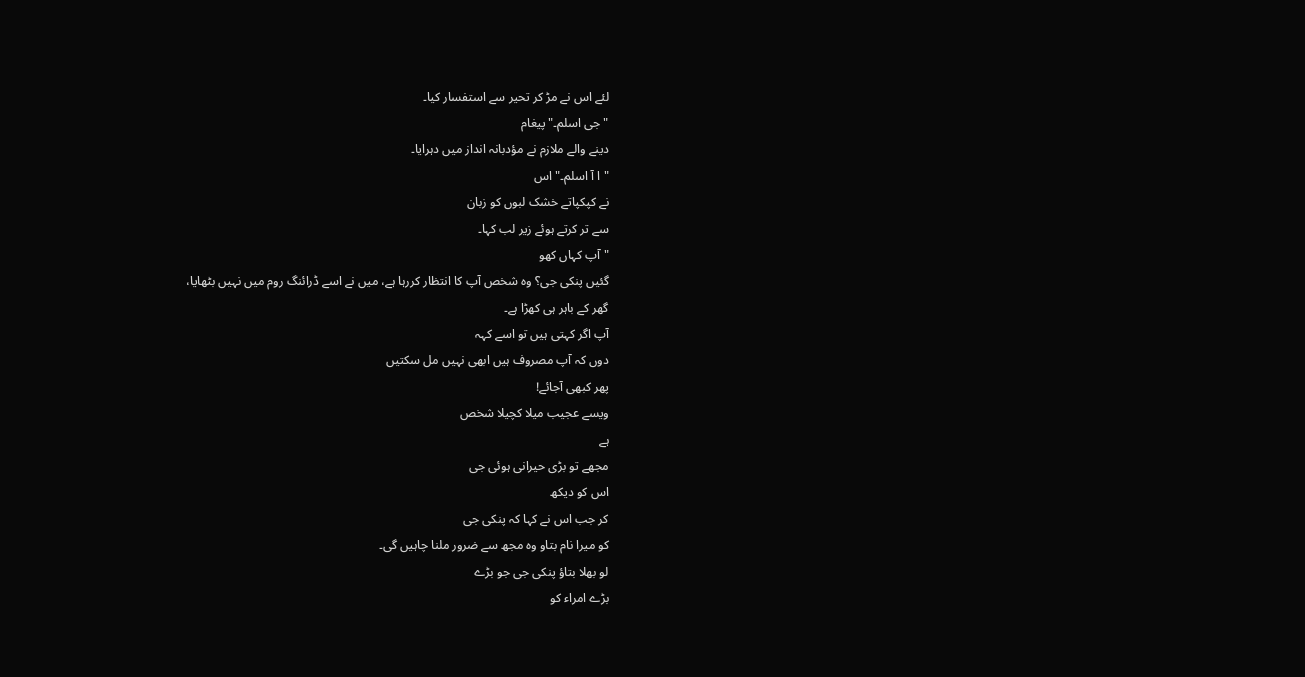لئے اس نے مڑ کر تحیر سے استفسار کیا۔
"جی اسلم۔"پیغام
دینے والے ملازم نے مؤدبانہ انداز میں دہرایا۔
"ا آ اسلم۔"اس
نے کپکپاتے خشک لبوں کو زبان
سے تر کرتے ہوئے زیر لب کہا۔
"آپ کہاں کھو
گئیں پنکی جی؟ وہ شخص آپ کا انتظار کررہا ہے، میں نے اسے ڈرائنگ روم میں نہیں بٹھایا،
گھر کے باہر ہی کھڑا ہے۔
آپ اگر کہتی ہیں تو اسے کہہ
دوں کہ آپ مصروف ہیں ابھی نہیں مل سکتیں
پھر کبھی آجائے!
ویسے عجیب میلا کچیلا شخص
ہے
مجھے تو بڑی حیرانی ہوئی جی
اس کو دیکھ
کر جب اس نے کہا کہ پنکی جی
کو میرا نام بتاو وہ مجھ سے ضرور ملنا چاہیں گی۔
لو بھلا بتاؤ پنکی جی جو بڑے
بڑے امراء کو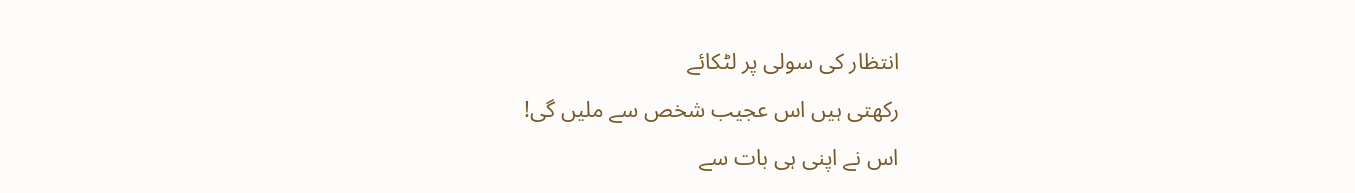انتظار کی سولی پر لٹکائے
رکھتی ہیں اس عجیب شخص سے ملیں گی!
اس نے اپنی ہی بات سے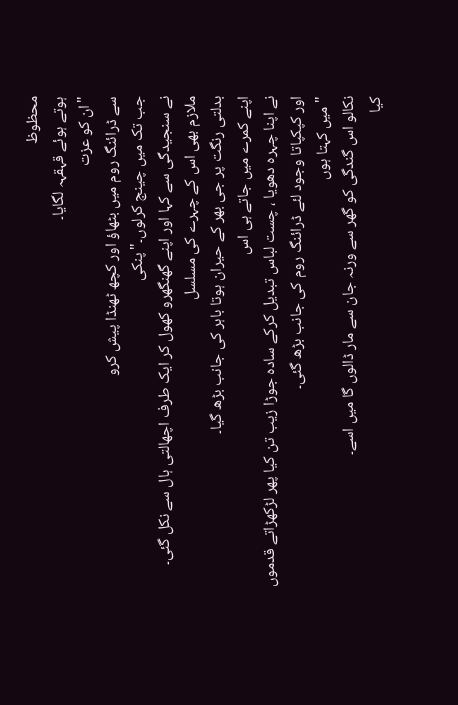محظوظ
ہوتے ہوئے قہقہہ لگایا۔
"ان کو عزت
سے ڈرائنگ روم میں بٹھاؤ اور کچھ ٹھنڈا پیش کرو
جب تک میں چینج کرلوں۔"پنکی
نے سنجیدگی سے کہا اور اپنے گھنگھرو کھول کر ایک طرف اچھالتی ہال سے نکل گئی۔
ملازم بھی اس کے چہرے کی مسلسل
بدلتی رنگت پر جی بھر کے حیران ہوتا باہر کی جانب بڑھ گیا۔
اپنے کمرے میں جاتے ہی اس
نے اپنا چہرہ دھویا ، چست لباس تبدیل کرکے سادہ جوڑا زیب تن کیا پھر لڑکھڑاتے قدموں
اور کپکپاتا وجود لئے ڈرائنگ روم کی جانب بڑھ گئی۔
"میں کہتا ہوں
نکالو اس گندگی کو گھر سے ورنہ جان سے مار ڈالوں گا میں اسے۔
کیا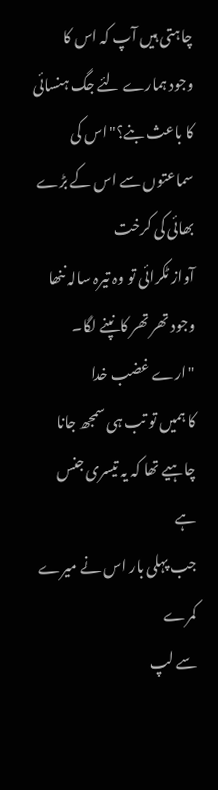چاہتی ہیں آپ کہ اس کا
وجود ہمارے لئے جگ ہنسائی کا باعث بنے؟"اس کی سماعتوں سے اس کے بڑے بھائی کی کرخت
آواز ٹکرائی تو وہ تیرہ سالہ ننھا وجود تھر تھر کانپنے لگا۔
"ارے غضب خدا
کا ہمیں تو تب ہی سمجھ جانا چاہیے تھا کہ یہ تیسری جنس ہے
جب پہلی بار اس نے میرے کمرے
سے لپ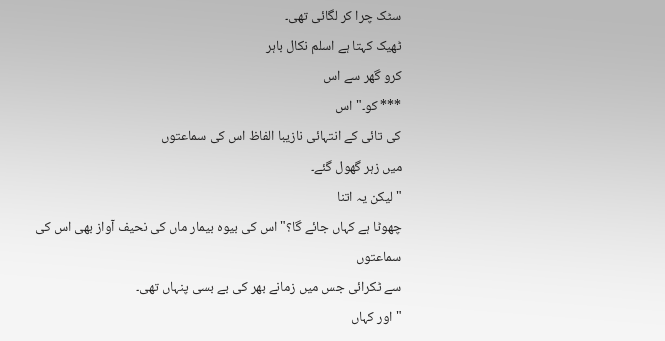سٹک چرا کر لگائی تھی۔
ٹھیک کہتا ہے اسلم نکال باہر
کرو گھر سے اس
*** کو۔" اس
کی تائی کے انتہائی نازیبا الفاظ اس کی سماعتوں
میں زہر گھول گئے۔
"لیکن یہ اتنا
چھوٹا ہے کہاں جائے گا؟"اس کی بیوہ بیمار ماں کی نحیف آواز بھی اس کی سماعتوں
سے ٹکرائی جس میں زمانے بھر کی بے بسی پنہاں تھی۔
" اور کہاں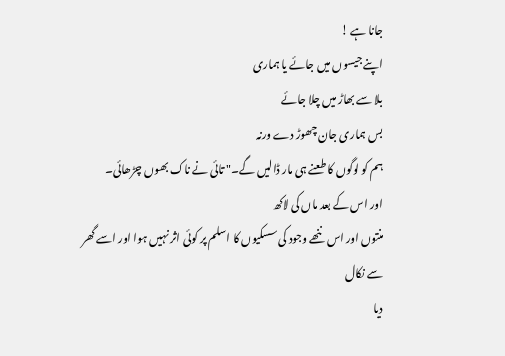جانا ہے !
اپنے جیسوں میں جائے یا ہماری
بلا سے بھاڑ میں چلا جائے
بس ہماری جان چھوڑ دے ورنہ
ہم کو لوگوں کا طعنے ہی مار ڈالیں گے۔" تائی نے ناک بھوں چڑھائی۔
اور اس کے بعد ماں کی لاکھ
منتوں اور اس ننھے وجود کی سسکیوں کا اسلم پر کوئی اثر نہیں ہوا اور اسے گھر سے نکال
دیا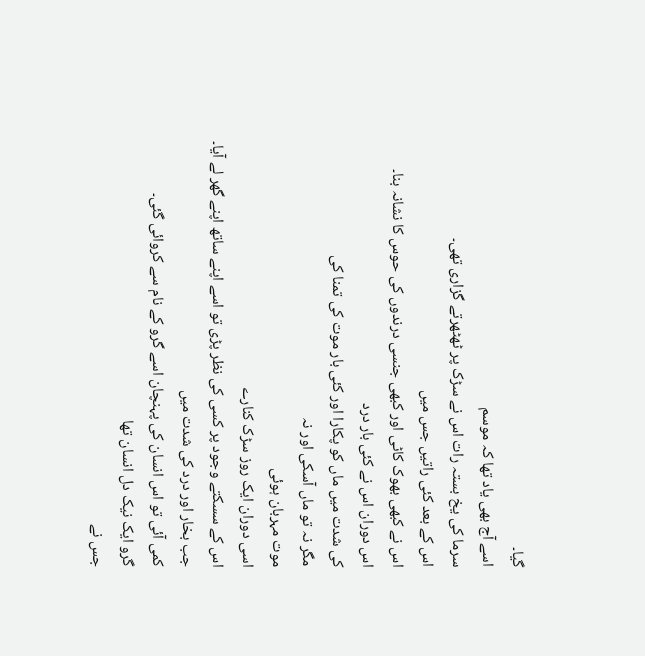گیا۔
اسے آج بھی یاد تھا کہ موسم
سرما کی یخ بستہ رات اس نے سڑک پر ٹھٹھرتے گزاری تھی۔
اس کے بعد کئی راتیں جس میں
اس نے کبھی بھوک کاٹی اور کبھی جنسی درندوں کی حوس کا نشانہ بنا۔
اس دوران اس نے کئی بار درد
کی شدت میں ماں کو پکارا اور کئی بار موت کی تمنا کی
مگر نہ تو ماں آسکی اور نہ
موت مہربان ہوئی
اسی دوران ایک روز سڑک کنارے
اس کے سسکتے وجود پر کسی کی نظر پڑی تو اسے اپنے ساتھ اپنے گھر لے آیا۔
جب بخار اور درد کی شدت میں
کمی آئی تو اس انسان کی پہنچان اسے گرو کے نام سے کروائی گئی۔
گرو ایک نیک دل انسان تھا
جس نے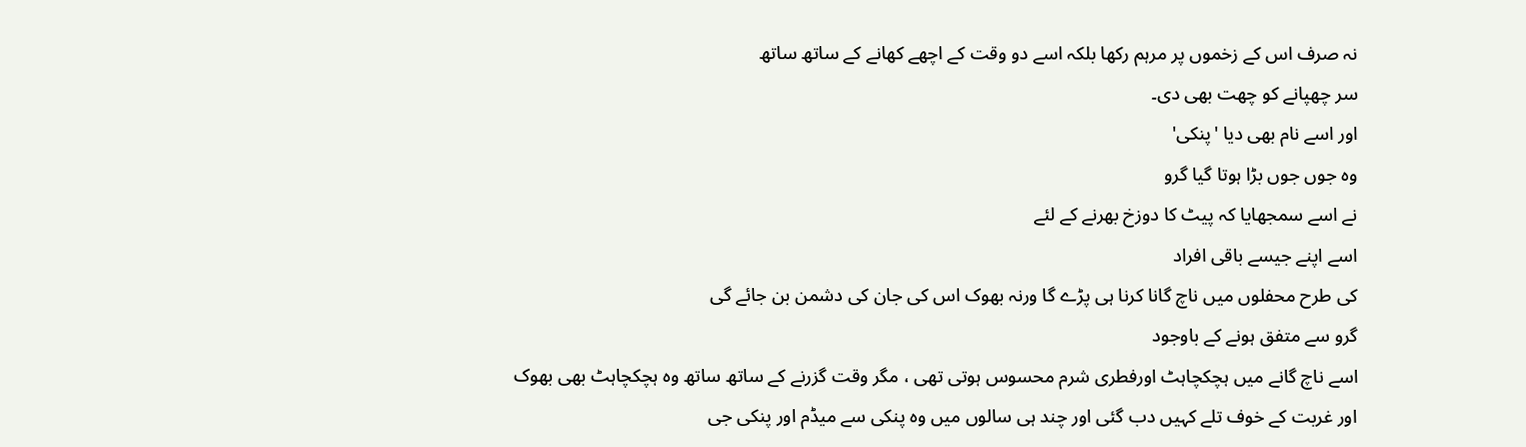نہ صرف اس کے زخموں پر مرہم رکھا بلکہ اسے دو وقت کے اچھے کھانے کے ساتھ ساتھ
سر چھپانے کو چھت بھی دی۔
اور اسے نام بھی دیا 'پنکی'
وہ جوں جوں بڑا ہوتا گیا گرو
نے اسے سمجھایا کہ پیٹ کا دوزخ بھرنے کے لئے
اسے اپنے جیسے باقی افراد
کی طرح محفلوں میں ناچ گانا کرنا ہی پڑے گا ورنہ بھوک اس کی جان کی دشمن بن جائے گی
گرو سے متفق ہونے کے باوجود
اسے ناچ گانے میں ہچکچاہٹ اورفطری شرم محسوس ہوتی تھی ، مگر وقت گزرنے کے ساتھ ساتھ وہ ہچکچاہٹ بھی بھوک
اور غربت کے خوف تلے کہیں دب گئی اور چند ہی سالوں میں وہ پنکی سے میڈم اور پنکی جی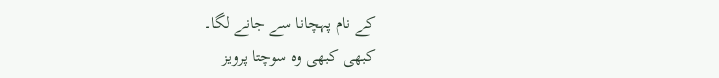کے نام پہچانا سے جانے لگا۔
کبھی کبھی وہ سوچتا پرویز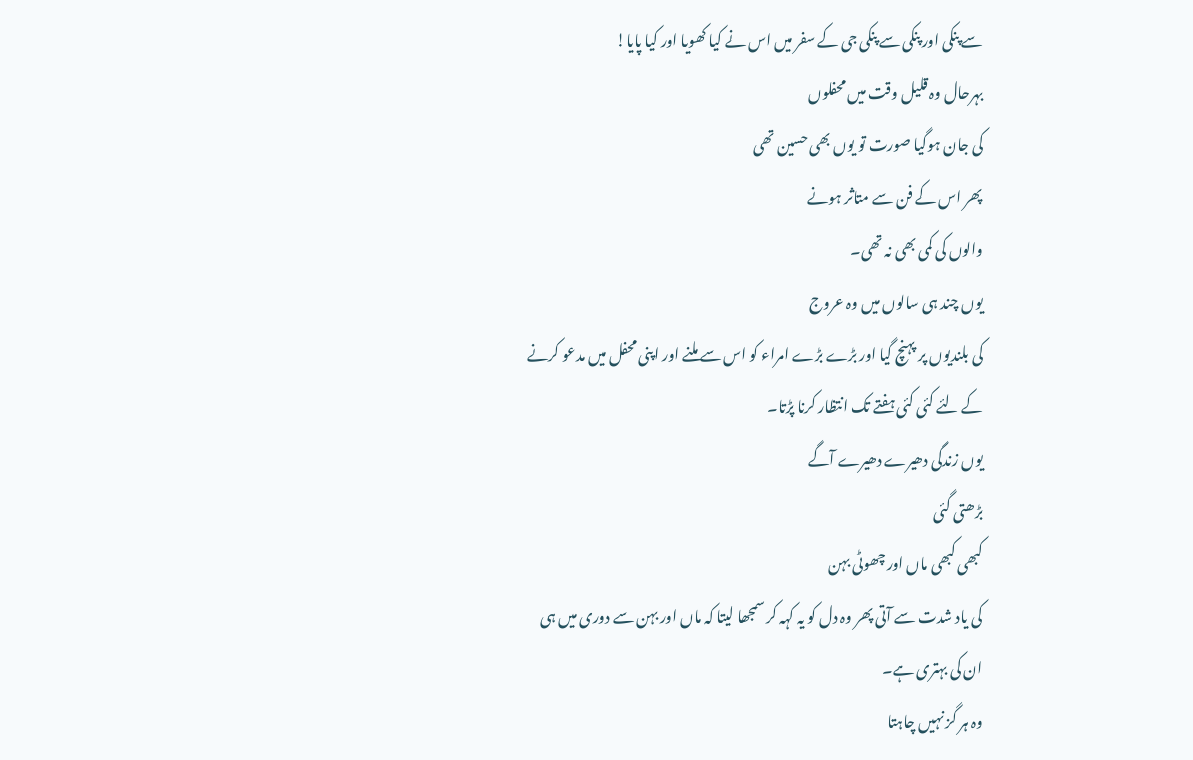سے پنکی اور پنکی سے پنکی جی کے سفر میں اس نے کیا کھویا اور کیا پایا!
بہرحال وہ قلیل وقت میں محفلوں
کی جان ہوگیا صورت تو یوں بھی حسین تھی
پھر اس کے فن سے متاثر ہونے
والوں کی کمی بھی نہ تھی۔
یوں چند ہی سالوں میں وہ عروج
کی بلندیوں پر پہنچ گیا اور بڑے بڑے امراء کو اس سے ملنے اور اپنی محفل میں مدعو کرنے
کے لئے کئی کئی ہفتے تک انتظار کرنا پڑتا۔
یوں زندگی دھیرے دھیرے آگے
بڑھتی گئی
کبھی کبھی ماں اور چھوٹی بہن
کی یاد شدت سے آتی پھر وہ دل کو یہ کہہ کر سمجھا لیتا کہ ماں اور بہن سے دوری میں ہی
ان کی بہتری ہے۔
وہ ہر گز نہیں چاہتا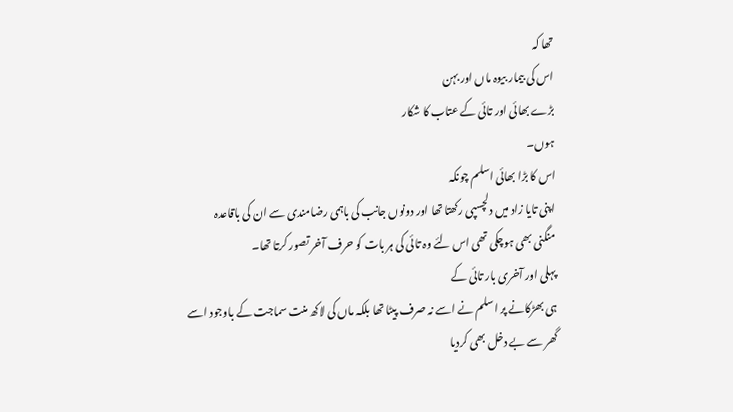تھا کہ
اس کی بیمار بیوہ ماں اور بہن
بڑے بھائی اور تائی کے عتاب کا شکار
ہوں۔
اس کا بڑا بھائی اسلم چونکہ
اپنی تایا زاد میں دلچسپی رکھتا تھا اور دونوں جانب کی باہمی رضامندی سے ان کی باقاعدہ
منگنی بھی ہوچکی تھی اس لئے وہ تائی کی ہر بات کو حرف آخر تصور کرتا تھا۔
پہلی اور آخری بار تائی کے
ہی بھڑکانے پر اسلم نے اسے نہ صرف پیٹا تھا بلکہ ماں کی لاکھ منت سماجت کے باوجود اسے
گھر سے بے دخل بھی کردیا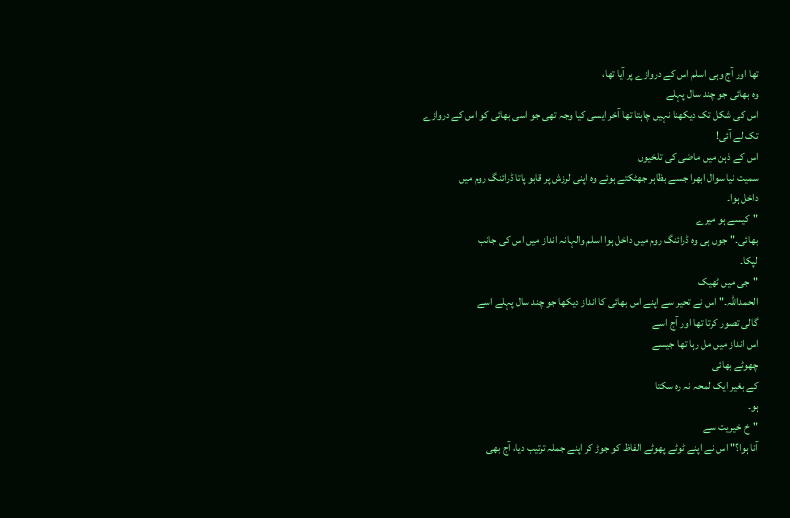تھا اور آج وہی اسلم اس کے دروازے پر آیا تھا،
وہ بھائی جو چند سال پہلے
اس کی شکل تک دیکھنا نہیں چاہتا تھا آخر ایسی کیا وجہ تھی جو اسی بھائی کو اس کے دروازے
تک لے آئی!
اس کے ذہن میں ماضی کی تلخیوں
سمیت نیا سوال ابھرا جسے بظاہر جھٹکتے ہوئے وہ اپنی لرزش پر قابو پاتا ڈرائنگ روم میں
داخل ہوا۔
"کیسے ہو میرے
بھائی۔"جوں ہی وہ ڈرائنگ روم میں داخل ہوا اسلم والہانہ انداز میں اس کی جانب
لپکا۔
"جی میں ٹھیک
الحمداللہ۔" اس نے تحیر سے اپنے اس بھائی کا انداز دیکھا جو چند سال پہلے اسے
گالی تصور کرتا تھا اور آج اسے
اس انداز میں مل رہا تھا جیسے
چھوٹے بھائی
کے بغیر ایک لمحہ نہ رہ سکتا
ہو۔
"خ خیریت سے
آنا ہوا؟" اس نے اپنے ٹوٹے پھوٹے الفاظ کو جوڑ کر اپنے جملہ ترتیب دیا، آج بھی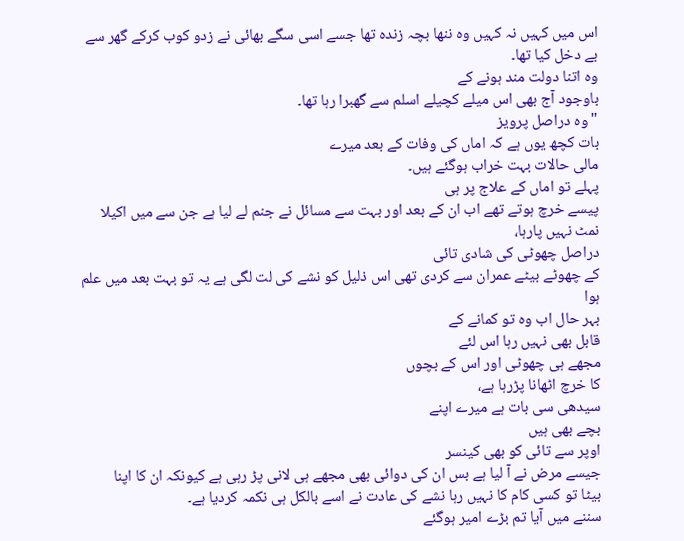اس میں کہیں نہ کہیں وہ ننھا بچہ زندہ تھا جسے اسی سگے بھائی نے زدو کوب کرکے گھر سے
بے دخل کیا تھا۔
وہ اتنا دولت مند ہونے کے
باوجود آج بھی اس میلے کچیلے اسلم سے گھبرا رہا تھا۔
"وہ دراصل پرویز
بات کچھ یوں ہے کہ اماں کی وفات کے بعد میرے
مالی حالات بہت خراب ہوگئے ہیں۔
پہلے تو اماں کے علاج پر ہی
پیسے خرچ ہوتے تھے اب ان کے بعد اور بہت سے مسائل نے جنم لے لیا ہے جن سے میں اکیلا
نمٹ نہیں پارہا،
دراصل چھوٹی کی شادی تائی
کے چھوٹے بیٹے عمران سے کردی تھی اس ذلیل کو نشے کی لت لگی ہے یہ تو بہت بعد میں علم
ہوا
بہر حال اب وہ تو کمانے کے
قابل بھی نہیں رہا اس لئے
مجھے ہی چھوٹی اور اس کے بچوں
کا خرچ اٹھانا پڑرہا ہے،
سیدھی سی بات ہے میرے اپنے
بچے بھی ہیں
اوپر سے تائی کو بھی کینسر
جیسے مرض نے آ لیا ہے بس ان کی دوائی بھی مجھے ہی لانی پڑ رہی ہے کیونکہ ان کا اپنا
بیٹا تو کسی کام کا نہیں رہا نشے کی عادت نے اسے بالکل ہی نکمہ کردیا ہے۔
سننے میں آیا تم بڑے امیر ہوگئے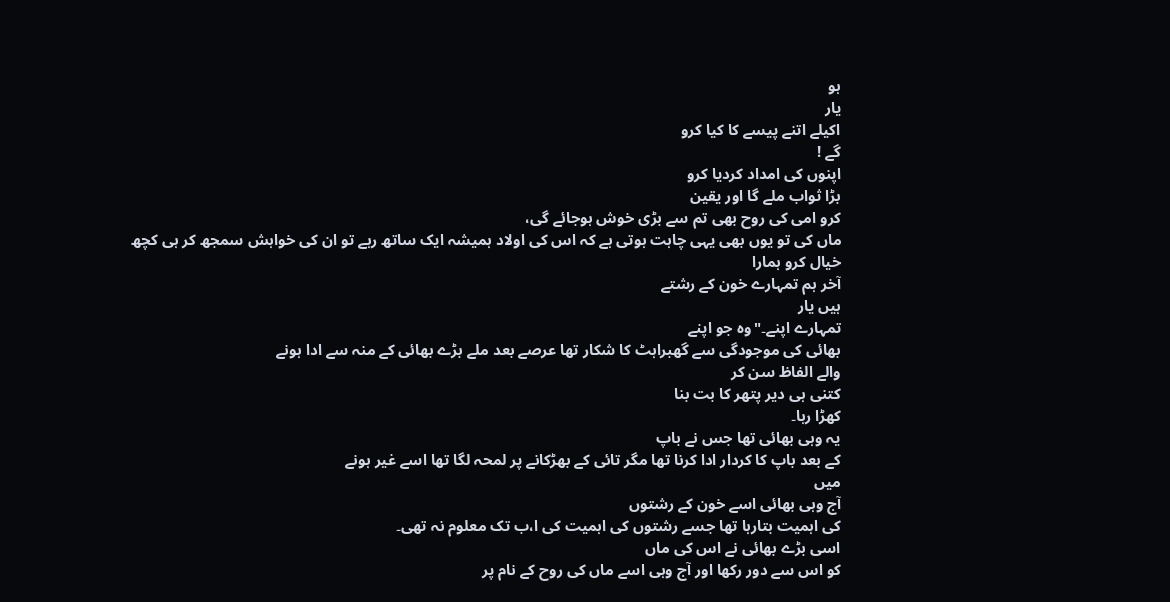ہو
یار
اکیلے اتنے پیسے کا کیا کرو
گے !
اپنوں کی امداد کردیا کرو
بڑا ثواب ملے گا اور یقین
کرو امی کی روح بھی تم سے بڑی خوش ہوجائے گی،
ماں کی تو یوں بھی یہی چاہت ہوتی ہے کہ اس کی اولاد ہمیشہ ایک ساتھ رہے تو ان کی خواہش سمجھ کر ہی کچھ
خیال کرو ہمارا
آخر ہم تمہارے خون کے رشتے
ہیں یار
تمہارے اپنے۔"وہ جو اپنے
بھائی کی موجودگی سے گھبراہٹ کا شکار تھا عرصے بعد ملے بڑے بھائی کے منہ سے ادا ہونے
والے الفاظ سن کر
کتنی ہی دیر پتھر کا بت بنا
کھڑا رہا۔
یہ وہی بھائی تھا جس نے باپ
کے بعد باپ کا کردار ادا کرنا تھا مگر تائی کے بھڑکانے پر لمحہ لگا تھا اسے غیر ہونے
میں
آج وہی بھائی اسے خون کے رشتوں
کی اہمیت بتارہا تھا جسے رشتوں کی اہمیت کی ا،ب تک معلوم نہ تھی۔
اسی بڑے بھائی نے اس کی ماں
کو اس سے دور رکھا اور آج وہی اسے ماں کی روح کے نام پر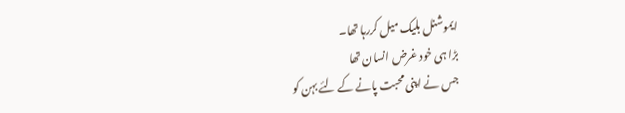ایموشنل بلیک میل کررہا تھا۔
بڑا ہی خود غرض انسان تھا
جس نے اپنی محبت پانے کے لئے بہن کو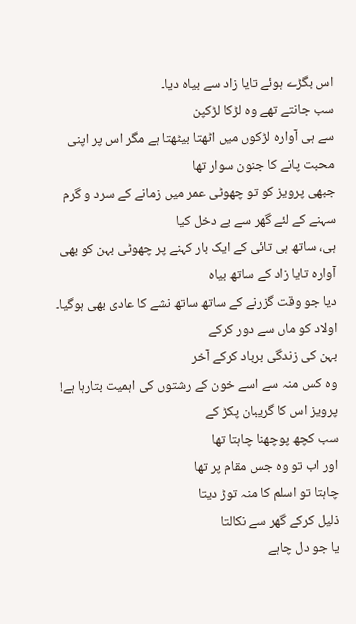اس بگڑے ہوئے تایا زاد سے بیاہ دیا۔
سب جانتے تھے وہ لڑکا لڑکپن
سے ہی آوارہ لڑکوں میں اٹھتا بیٹھتا ہے مگر اس پر اپنی محبت پانے کا جنون سوار تھا
جبھی پرویز کو تو چھوٹی عمر میں زمانے کے سرد و گرم سہنے کے لئے گھر سے بے دخل کیا
ہی، ساتھ ہی تائی کے ایک بار کہنے پر چھوٹی بہن کو بھی آوارہ تایا زاد کے ساتھ بیاہ
دیا جو وقت گزرنے کے ساتھ ساتھ نشے کا عادی بھی ہوگیا۔
اولاد کو ماں سے دور کرکے
بہن کی زندگی برباد کرکے آخر
وہ کس منہ سے اسے خون کے رشتوں کی اہمیت بتارہا ہے!
پرویز اس کا گریبان پکڑ کے
سب کچھ پوچھنا چاہتا تھا
اور اب تو وہ جس مقام پر تھا
چاہتا تو اسلم کا منہ توڑ دیتا
ذلیل کرکے گھر سے نکالتا
یا جو دل چاہے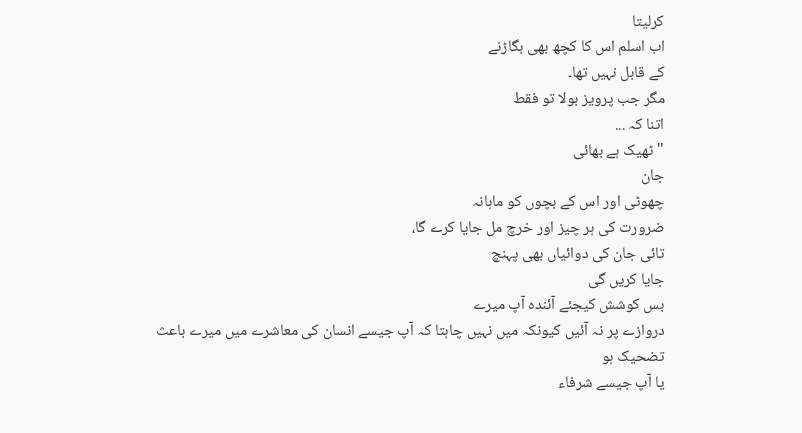کرلیتا
اب اسلم اس کا کچھ بھی بگاڑنے
کے قابل نہیں تھا۔
مگر جب پرویز بولا تو فقط
اتنا کہ ...
"ٹھیک ہے بھائی
جان
چھوٹی اور اس کے بچوں کو ماہانہ
ضرورت کی ہر چیز اور خرچ مل جایا کرے گا،
تائی جان کی دوائیاں بھی پہنچ
جایا کریں گی
بس کوشش کیجئے آئندہ آپ میرے
دروازے پر نہ آئیں کیونکہ میں نہیں چاہتا کہ آپ جیسے انسان کی معاشرے میں میرے باعث
تضحیک ہو
یا آپ جیسے شرفاء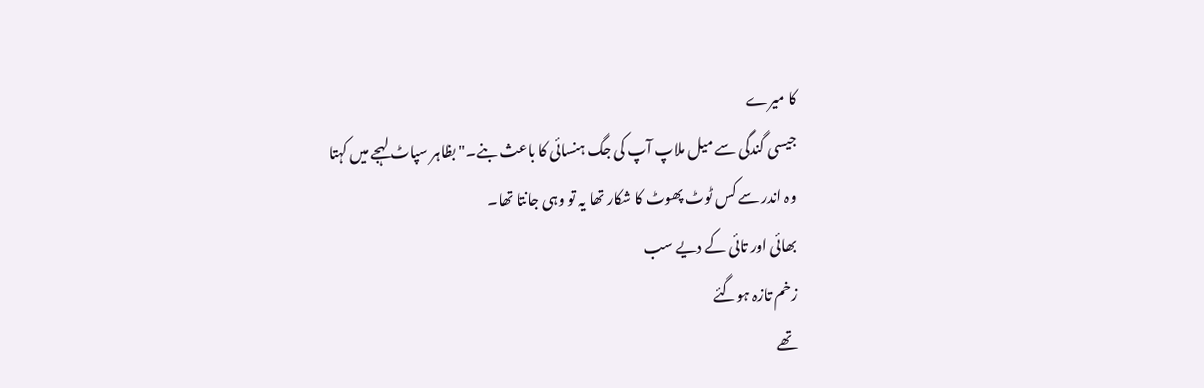کا میرے
جیسی گندگی سے میل ملاپ آپ کی جگ ہنسائی کا باعث بنے۔"بظاہر سپاٹ لہجے میں کہتا
وہ اندر سے کس ٹوٹ پھوٹ کا شکار تھا یہ تو وہی جانتا تھا۔
بھائی اور تائی کے دیے سب
زخم تازہ ہوگئے
تھے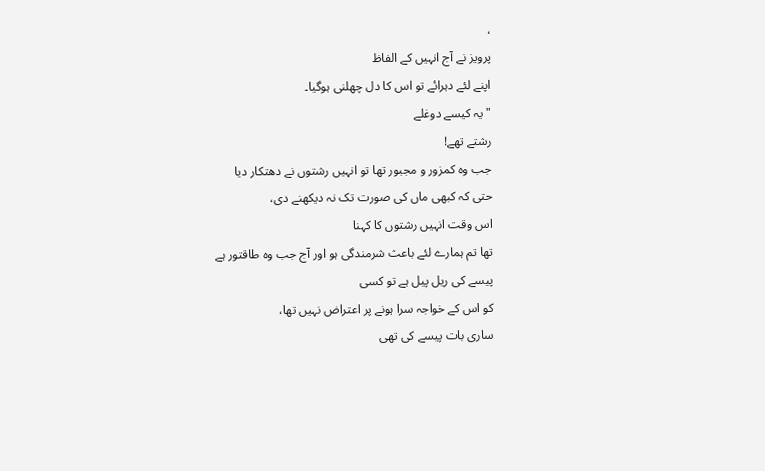،
پرویز نے آج انہیں کے الفاظ
اپنے لئے دہرائے تو اس کا دل چھلنی ہوگیا۔
"یہ کیسے دوغلے
رشتے تھے!
جب وہ کمزور و مجبور تھا تو انہیں رشتوں نے دھتکار دیا
حتی کہ کبھی ماں کی صورت تک نہ دیکھنے دی،
اس وقت انہیں رشتوں کا کہنا
تھا تم ہمارے لئے باعث شرمندگی ہو اور آج جب وہ طاقتور ہے
پیسے کی ریل پیل ہے تو کسی
کو اس کے خواجہ سرا ہونے پر اعتراض نہیں تھا،
ساری بات پیسے کی تھی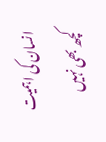انسان کی اہمیت کچھ بھی نہیں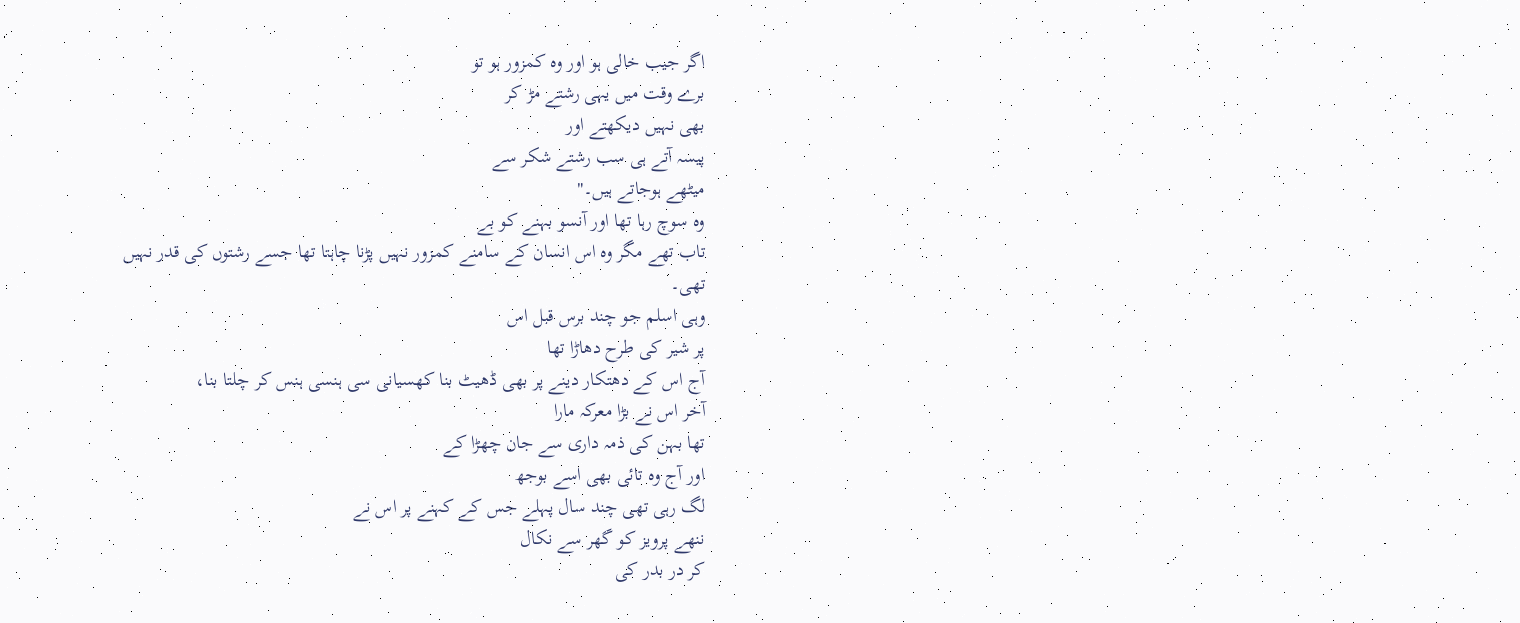اگر جیب خالی ہو اور وہ کمزور ہو تو
برے وقت میں یہی رشتے مڑ کر
بھی نہیں دیکھتے اور
پیسہ آتے ہی سب رشتے شکر سے
میٹھے ہوجاتے ہیں۔"
وہ سوچ رہا تھا اور آنسو بہنے کو بے
تاب تھے مگر وہ اس انسان کے سامنے کمزور نہیں پڑنا چاہتا تھا جسے رشتوں کی قدر نہیں
تھی۔
وہی اسلم جو چند برس قبل اس
پر شیر کی طرح دھاڑا تھا
آج اس کے دھتکار دینے پر بھی ڈھیٹ بنا کھسیانی سی ہنسی ہنس کر چلتا بنا،
آخر اس نے بڑا معرکہ مارا
تھا بہن کی ذمہ داری سے جان چھڑا کے
اور آج وہ تائی بھی اسے بوجھ
لگ رہی تھی چند سال پہلے جس کے کہنے پر اس نے
ننھے پرویز کو گھر سے نکال
کر در بدر کی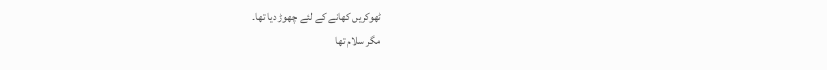ٹھوکریں کھانے کے لئے چھوڑ دیا تھا۔
مگر سلام تھا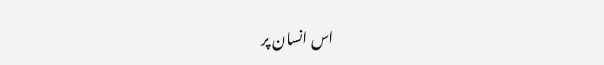اس انسان پر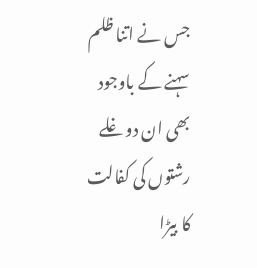جس نے اتنا ظلم سہنے کے باوجود بھی ان دوغلے رشتوں کی کفالت کا بیڑا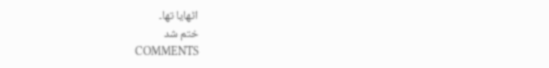اٹھایا تھا۔
ختم شد
COMMENTS